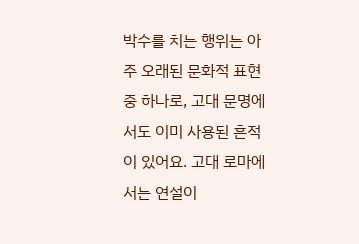박수를 치는 행위는 아주 오래된 문화적 표현 중 하나로, 고대 문명에서도 이미 사용된 흔적이 있어요. 고대 로마에서는 연설이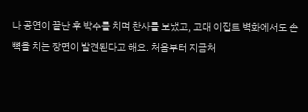나 공연이 끝난 후 박수를 치며 찬사를 보냈고, 고대 이집트 벽화에서도 손뼉을 치는 장면이 발견된다고 해요. 처음부터 지금처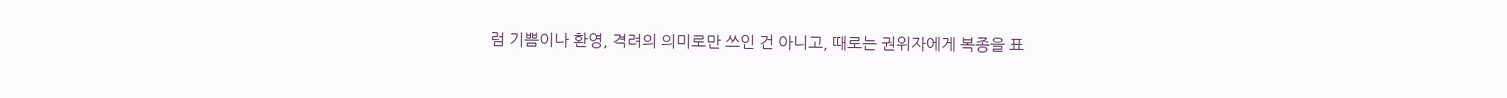럼 기쁨이나 환영, 격려의 의미로만 쓰인 건 아니고, 때로는 권위자에게 복종을 표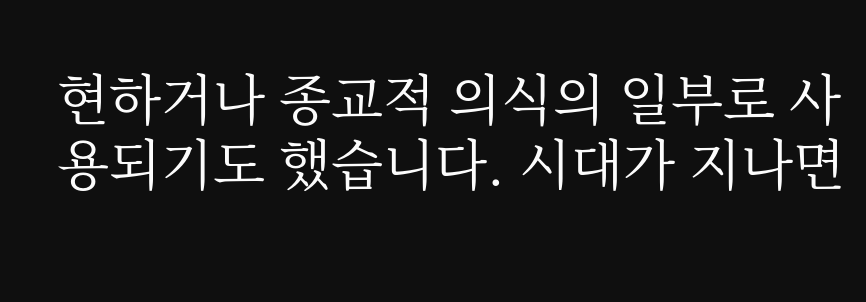현하거나 종교적 의식의 일부로 사용되기도 했습니다. 시대가 지나면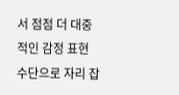서 점점 더 대중적인 감정 표현 수단으로 자리 잡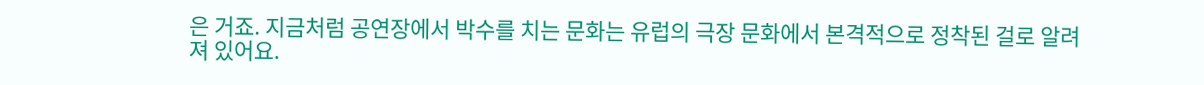은 거죠. 지금처럼 공연장에서 박수를 치는 문화는 유럽의 극장 문화에서 본격적으로 정착된 걸로 알려져 있어요.